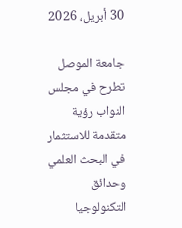30 أبريل، 2026

جامعة الموصل تطرح في مجلس النواب رؤية متقدمة للاستثمار في البحث العلمي وحدائق التكنولوجيا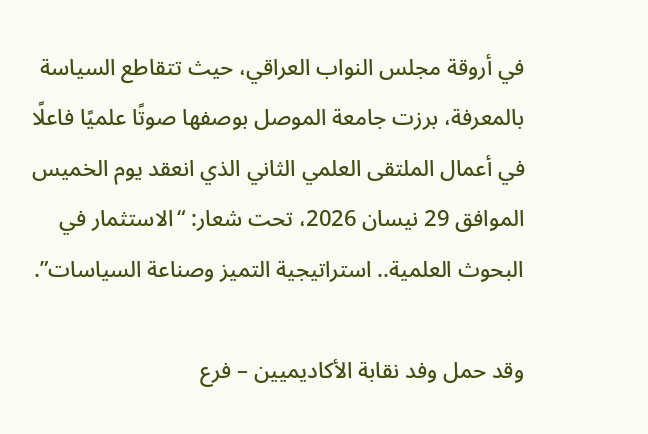في أروقة مجلس النواب العراقي، حيث تتقاطع السياسة بالمعرفة، برزت جامعة الموصل بوصفها صوتًا علميًا فاعلًا في أعمال الملتقى العلمي الثاني الذي انعقد يوم الخميس الموافق 29 نيسان 2026، تحت شعار: “الاستثمار في البحوث العلمية.. استراتيجية التميز وصناعة السياسات”.

وقد حمل وفد نقابة الأكاديميين – فرع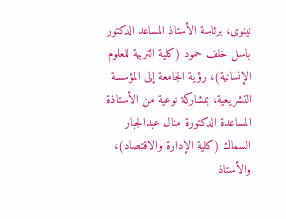نينوى، برئاسة الأستاذ المساعد الدكتور باسل خلف حمود (كلية التربية للعلوم الإنسانية)، رؤية الجامعة إلى المؤسسة التشريعية، بمشاركة نوعية من الأستاذة المساعدة الدكتورة منال عبدالجبار السماك (كلية الإدارة والاقتصاد)، والأستاذ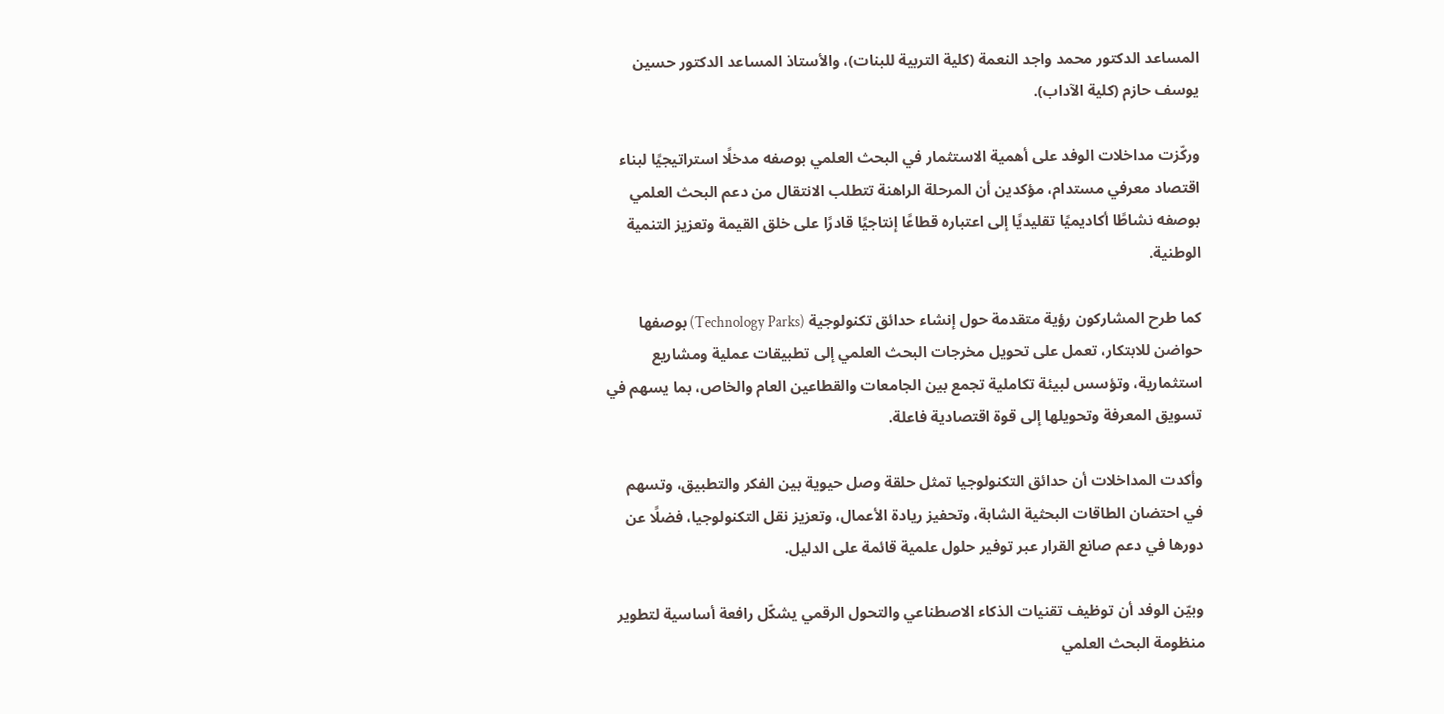المساعد الدكتور محمد واجد النعمة (كلية التربية للبنات)، والأستاذ المساعد الدكتور حسين يوسف حازم (كلية الآداب).

وركّزت مداخلات الوفد على أهمية الاستثمار في البحث العلمي بوصفه مدخلًا استراتيجيًا لبناء اقتصاد معرفي مستدام، مؤكدين أن المرحلة الراهنة تتطلب الانتقال من دعم البحث العلمي بوصفه نشاطًا أكاديميًا تقليديًا إلى اعتباره قطاعًا إنتاجيًا قادرًا على خلق القيمة وتعزيز التنمية الوطنية.

كما طرح المشاركون رؤية متقدمة حول إنشاء حدائق تكنولوجية (Technology Parks) بوصفها حواضن للابتكار، تعمل على تحويل مخرجات البحث العلمي إلى تطبيقات عملية ومشاريع استثمارية، وتؤسس لبيئة تكاملية تجمع بين الجامعات والقطاعين العام والخاص، بما يسهم في تسويق المعرفة وتحويلها إلى قوة اقتصادية فاعلة.

وأكدت المداخلات أن حدائق التكنولوجيا تمثل حلقة وصل حيوية بين الفكر والتطبيق، وتسهم في احتضان الطاقات البحثية الشابة، وتحفيز ريادة الأعمال، وتعزيز نقل التكنولوجيا، فضلًا عن دورها في دعم صانع القرار عبر توفير حلول علمية قائمة على الدليل.

وبيّن الوفد أن توظيف تقنيات الذكاء الاصطناعي والتحول الرقمي يشكّل رافعة أساسية لتطوير منظومة البحث العلمي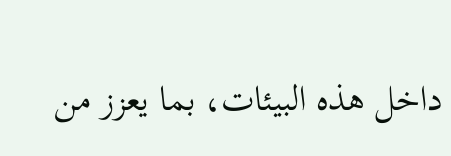داخل هذه البيئات، بما يعزز من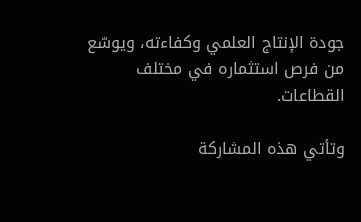جودة الإنتاج العلمي وكفاءته، ويوسّع من فرص استثماره في مختلف القطاعات.

وتأتي هذه المشاركة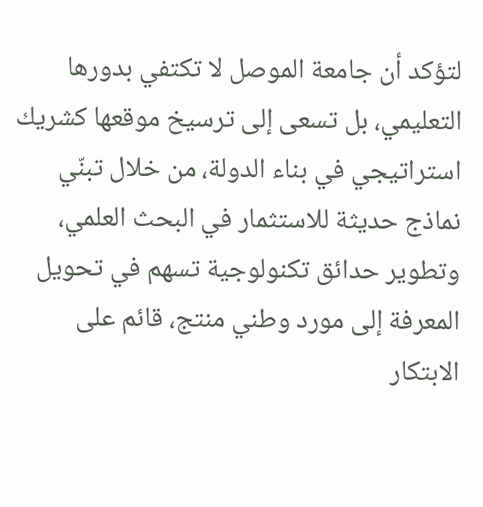لتؤكد أن جامعة الموصل لا تكتفي بدورها التعليمي، بل تسعى إلى ترسيخ موقعها كشريك استراتيجي في بناء الدولة، من خلال تبنّي نماذج حديثة للاستثمار في البحث العلمي، وتطوير حدائق تكنولوجية تسهم في تحويل المعرفة إلى مورد وطني منتج، قائم على الابتكار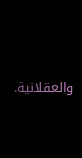والعقلانية.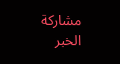مشاركة الخبر